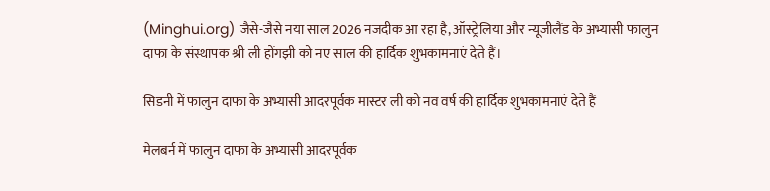(Minghui.org) जैसे-जैसे नया साल 2026 नजदीक आ रहा है, ऑस्ट्रेलिया और न्यूजीलैंड के अभ्यासी फालुन दाफा के संस्थापक श्री ली होंगझी को नए साल की हार्दिक शुभकामनाएं देते हैं।

सिडनी में फालुन दाफा के अभ्यासी आदरपूर्वक मास्टर ली को नव वर्ष की हार्दिक शुभकामनाएं देते हैं

मेलबर्न में फालुन दाफा के अभ्यासी आदरपूर्वक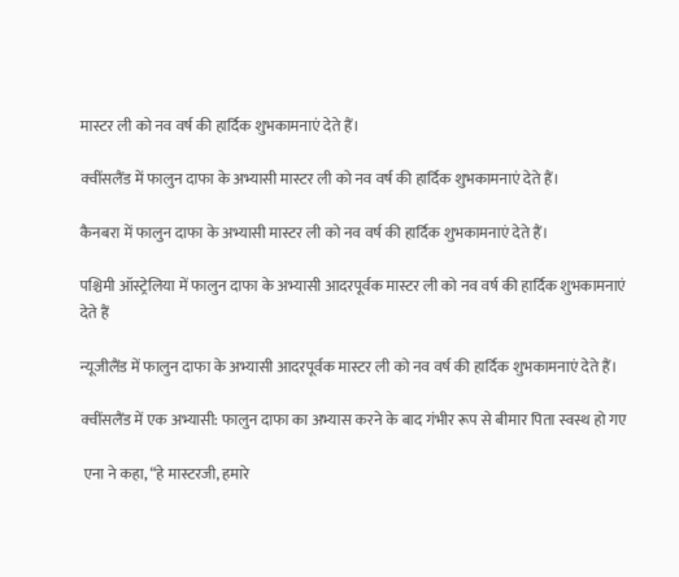मास्टर ली को नव वर्ष की हार्दिक शुभकामनाएं देते हैं।

क्वींसलैंड में फालुन दाफा के अभ्यासी मास्टर ली को नव वर्ष की हार्दिक शुभकामनाएं देते हैं।

कैनबरा में फालुन दाफा के अभ्यासी मास्टर ली को नव वर्ष की हार्दिक शुभकामनाएं देते हैं।

पश्चिमी ऑस्ट्रेलिया में फालुन दाफा के अभ्यासी आदरपूर्वक मास्टर ली को नव वर्ष की हार्दिक शुभकामनाएं देते हैं

न्यूजीलैंड में फालुन दाफा के अभ्यासी आदरपूर्वक मास्टर ली को नव वर्ष की हार्दिक शुभकामनाएं देते हैं।

क्वींसलैंड में एक अभ्यासी: फालुन दाफा का अभ्यास करने के बाद गंभीर रूप से बीमार पिता स्वस्थ हो गए

 एना ने कहा, “हे मास्टरजी, हमारे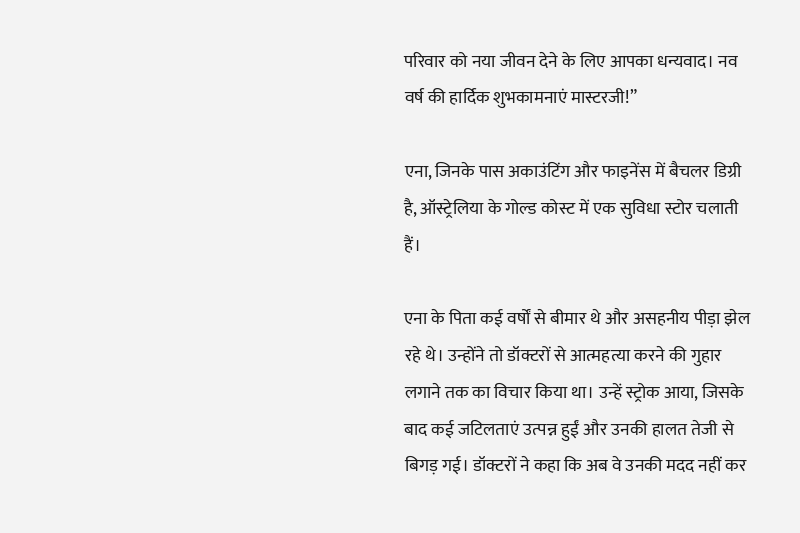परिवार को नया जीवन देने के लिए आपका धन्यवाद। नव वर्ष की हार्दिक शुभकामनाएं मास्टरजी!”

एना, जिनके पास अकाउंटिंग और फाइनेंस में बैचलर डिग्री है, ऑस्ट्रेलिया के गोल्ड कोस्ट में एक सुविधा स्टोर चलाती हैं।

एना के पिता कई वर्षों से बीमार थे और असहनीय पीड़ा झेल रहे थे। उन्होंने तो डॉक्टरों से आत्महत्या करने की गुहार लगाने तक का विचार किया था। उन्हें स्ट्रोक आया, जिसके बाद कई जटिलताएं उत्पन्न हुईं और उनकी हालत तेजी से बिगड़ गई। डॉक्टरों ने कहा कि अब वे उनकी मदद नहीं कर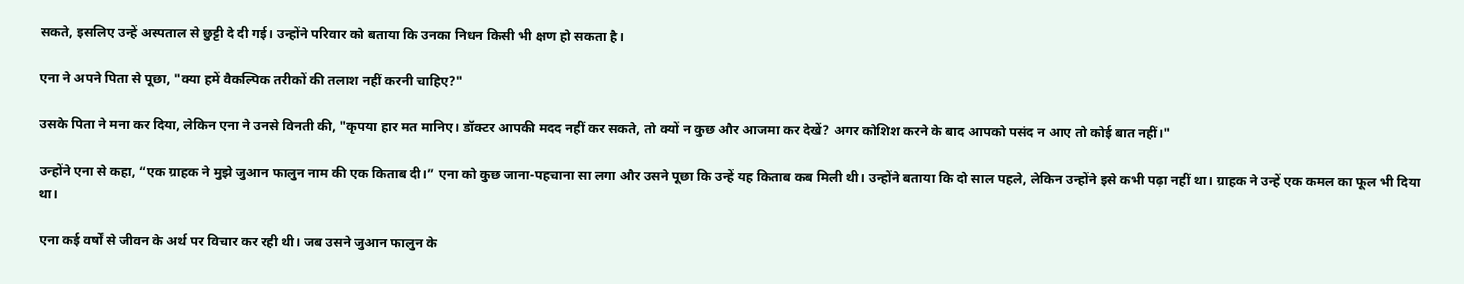सकते, इसलिए उन्हें अस्पताल से छुट्टी दे दी गई। उन्होंने परिवार को बताया कि उनका निधन किसी भी क्षण हो सकता है।

एना ने अपने पिता से पूछा, "क्या हमें वैकल्पिक तरीकों की तलाश नहीं करनी चाहिए?"

उसके पिता ने मना कर दिया, लेकिन एना ने उनसे विनती की, "कृपया हार मत मानिए। डॉक्टर आपकी मदद नहीं कर सकते, तो क्यों न कुछ और आजमा कर देखें? अगर कोशिश करने के बाद आपको पसंद न आए तो कोई बात नहीं।"

उन्होंने एना से कहा, “एक ग्राहक ने मुझे जुआन फालुन नाम की एक किताब दी।” एना को कुछ जाना-पहचाना सा लगा और उसने पूछा कि उन्हें यह किताब कब मिली थी। उन्होंने बताया कि दो साल पहले, लेकिन उन्होंने इसे कभी पढ़ा नहीं था। ग्राहक ने उन्हें एक कमल का फूल भी दिया था।

एना कई वर्षों से जीवन के अर्थ पर विचार कर रही थी। जब उसने जुआन फालुन के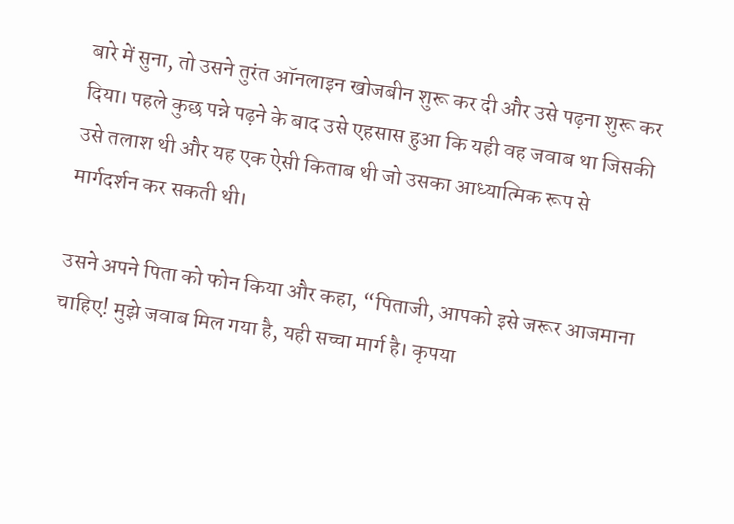बारे में सुना, तो उसने तुरंत ऑनलाइन खोजबीन शुरू कर दी और उसे पढ़ना शुरू कर दिया। पहले कुछ पन्ने पढ़ने के बाद उसे एहसास हुआ कि यही वह जवाब था जिसकी उसे तलाश थी और यह एक ऐसी किताब थी जो उसका आध्यात्मिक रूप से मार्गदर्शन कर सकती थी।

उसने अपने पिता को फोन किया और कहा, “पिताजी, आपको इसे जरूर आजमाना चाहिए! मुझे जवाब मिल गया है, यही सच्चा मार्ग है। कृपया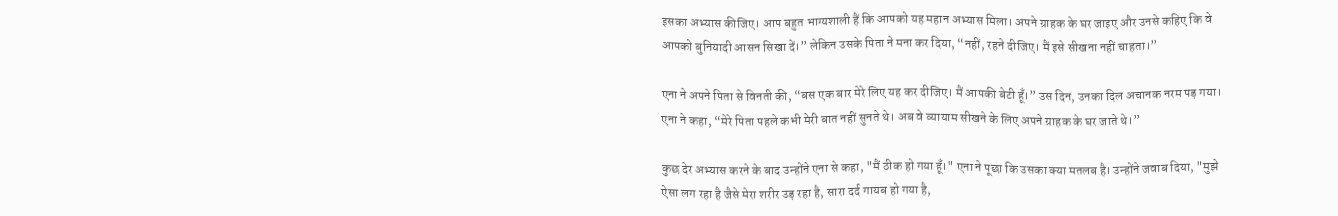इसका अभ्यास कीजिए। आप बहुत भाग्यशाली हैं कि आपको यह महान अभ्यास मिला। अपने ग्राहक के घर जाइए और उनसे कहिए कि वे आपको बुनियादी आसन सिखा दें।” लेकिन उसके पिता ने मना कर दिया, “नहीं, रहने दीजिए। मैं इसे सीखना नहीं चाहता।”

एना ने अपने पिता से विनती की, “बस एक बार मेरे लिए यह कर दीजिए। मैं आपकी बेटी हूँ।” उस दिन, उनका दिल अचानक नरम पड़ गया। एना ने कहा, “मेरे पिता पहले कभी मेरी बात नहीं सुनते थे। अब वे व्यायाम सीखने के लिए अपने ग्राहक के घर जाते थे।”

कुछ देर अभ्यास करने के बाद उन्होंने एना से कहा, "मैं ठीक हो गया हूँ।" एना ने पूछा कि उसका क्या मतलब है। उन्होंने जवाब दिया, "मुझे ऐसा लग रहा है जैसे मेरा शरीर उड़ रहा है, सारा दर्द गायब हो गया है,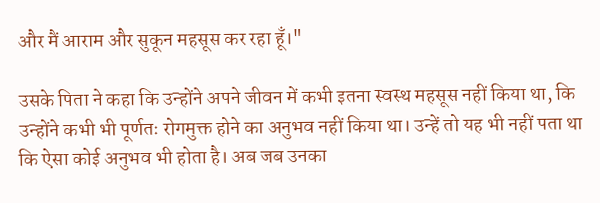और मैं आराम और सुकून महसूस कर रहा हूँ।"

उसके पिता ने कहा कि उन्होंने अपने जीवन में कभी इतना स्वस्थ महसूस नहीं किया था, कि उन्होंने कभी भी पूर्णतः रोगमुक्त होने का अनुभव नहीं किया था। उन्हें तो यह भी नहीं पता था कि ऐसा कोई अनुभव भी होता है। अब जब उनका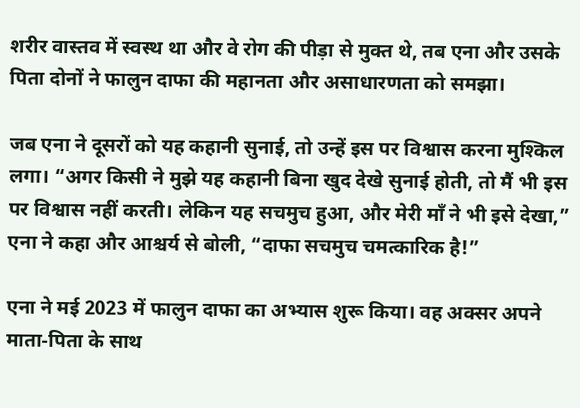शरीर वास्तव में स्वस्थ था और वे रोग की पीड़ा से मुक्त थे, तब एना और उसके पिता दोनों ने फालुन दाफा की महानता और असाधारणता को समझा।

जब एना ने दूसरों को यह कहानी सुनाई, तो उन्हें इस पर विश्वास करना मुश्किल लगा। “अगर किसी ने मुझे यह कहानी बिना खुद देखे सुनाई होती, तो मैं भी इस पर विश्वास नहीं करती। लेकिन यह सचमुच हुआ, और मेरी माँ ने भी इसे देखा,” एना ने कहा और आश्चर्य से बोली, “दाफा सचमुच चमत्कारिक है!”

एना ने मई 2023 में फालुन दाफा का अभ्यास शुरू किया। वह अक्सर अपने माता-पिता के साथ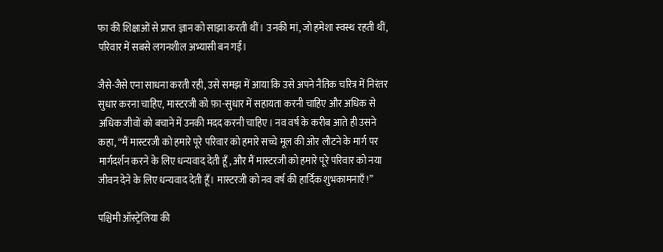फा की शिक्षाओं से प्राप्त ज्ञान को साझा करती थीं। उनकी मां, जो हमेशा स्वस्थ रहती थीं, परिवार में सबसे लगनशील अभ्यासी बन गईं।

जैसे-जैसे एना साधना करती रही, उसे समझ में आया कि उसे अपने नैतिक चरित्र में निरंतर सुधार करना चाहिए, मास्टरजी को फ़ा-सुधार में सहायता करनी चाहिए और अधिक से अधिक जीवों को बचाने में उनकी मदद करनी चाहिए। नव वर्ष के करीब आते ही उसने कहा, “मैं मास्टरजी को हमारे पूरे परिवार को हमारे सच्चे मूल की ओर लौटने के मार्ग पर मार्गदर्शन करने के लिए धन्यवाद देती हूँ, और मैं मास्टरजी को हमारे पूरे परिवार को नया जीवन देने के लिए धन्यवाद देती हूँ। मास्टरजी को नव वर्ष की हार्दिक शुभकामनाएँ!”

पश्चिमी ऑस्ट्रेलिया की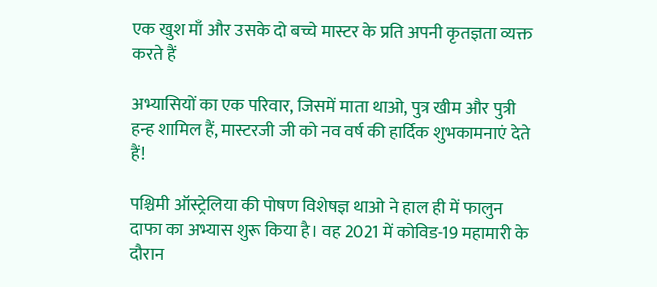एक खुश माँ और उसके दो बच्चे मास्टर के प्रति अपनी कृतज्ञता व्यक्त करते हैं

अभ्यासियों का एक परिवार, जिसमें माता थाओ, पुत्र खीम और पुत्री हन्ह शामिल हैं, मास्टरजी जी को नव वर्ष की हार्दिक शुभकामनाएं देते हैं!

पश्चिमी ऑस्ट्रेलिया की पोषण विशेषज्ञ थाओ ने हाल ही में फालुन दाफा का अभ्यास शुरू किया है। वह 2021 में कोविड-19 महामारी के दौरान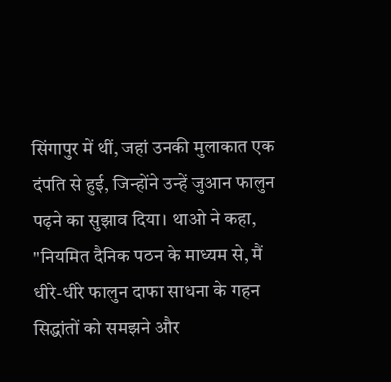सिंगापुर में थीं, जहां उनकी मुलाकात एक दंपति से हुई, जिन्होंने उन्हें जुआन फालुन पढ़ने का सुझाव दिया। थाओ ने कहा, "नियमित दैनिक पठन के माध्यम से, मैं धीरे-धीरे फालुन दाफा साधना के गहन सिद्धांतों को समझने और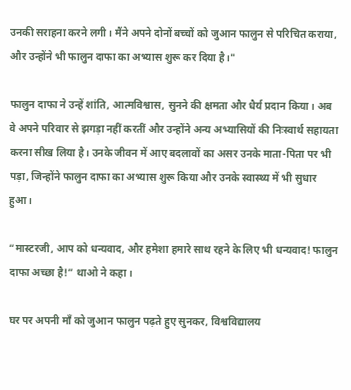उनकी सराहना करने लगी। मैंने अपने दोनों बच्चों को जुआन फालुन से परिचित कराया, और उन्होंने भी फालुन दाफा का अभ्यास शुरू कर दिया है।"

फालुन दाफा ने उन्हें शांति, आत्मविश्वास, सुनने की क्षमता और धैर्य प्रदान किया। अब वे अपने परिवार से झगड़ा नहीं करतीं और उन्होंने अन्य अभ्यासियों की निःस्वार्थ सहायता करना सीख लिया है। उनके जीवन में आए बदलावों का असर उनके माता-पिता पर भी पड़ा, जिन्होंने फालुन दाफा का अभ्यास शुरू किया और उनके स्वास्थ्य में भी सुधार हुआ।

“मास्टरजी, आप को धन्यवाद, और हमेशा हमारे साथ रहने के लिए भी धन्यवाद! फालुन दाफा अच्छा है!” थाओ ने कहा।

घर पर अपनी माँ को जुआन फालुन पढ़ते हुए सुनकर, विश्वविद्यालय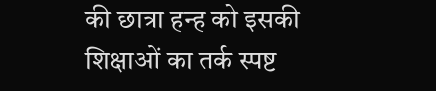की छात्रा हन्ह को इसकी शिक्षाओं का तर्क स्पष्ट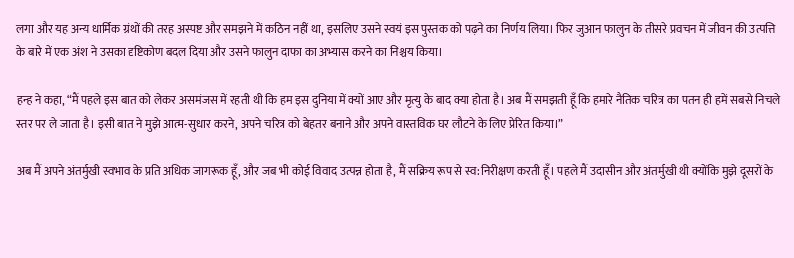लगा और यह अन्य धार्मिक ग्रंथों की तरह अस्पष्ट और समझने में कठिन नहीं था, इसलिए उसने स्वयं इस पुस्तक को पढ़ने का निर्णय लिया। फिर जुआन फालुन के तीसरे प्रवचन में जीवन की उत्पत्ति के बारे में एक अंश ने उसका दृष्टिकोण बदल दिया और उसने फालुन दाफा का अभ्यास करने का निश्चय किया।

हन्ह ने कहा, “मैं पहले इस बात को लेकर असमंजस में रहती थी कि हम इस दुनिया में क्यों आए और मृत्यु के बाद क्या होता है। अब मैं समझती हूँ कि हमारे नैतिक चरित्र का पतन ही हमें सबसे निचले स्तर पर ले जाता है। इसी बात ने मुझे आत्म-सुधार करने, अपने चरित्र को बेहतर बनाने और अपने वास्तविक घर लौटने के लिए प्रेरित किया।”

अब मैं अपने अंतर्मुखी स्वभाव के प्रति अधिक जागरूक हूँ, और जब भी कोई विवाद उत्पन्न होता है, मैं सक्रिय रूप से स्व:निरीक्षण करती हूँ। पहले मैं उदासीन और अंतर्मुखी थी क्योंकि मुझे दूसरों के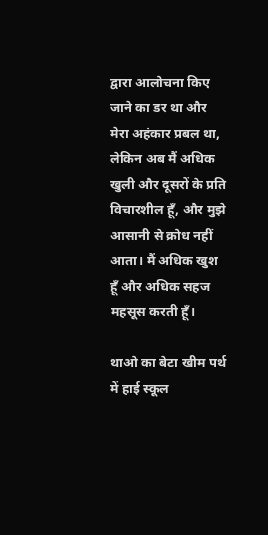द्वारा आलोचना किए जाने का डर था और मेरा अहंकार प्रबल था, लेकिन अब मैं अधिक खुली और दूसरों के प्रति विचारशील हूँ, और मुझे आसानी से क्रोध नहीं आता। मैं अधिक खुश हूँ और अधिक सहज महसूस करती हूँ।

थाओ का बेटा खीम पर्थ में हाई स्कूल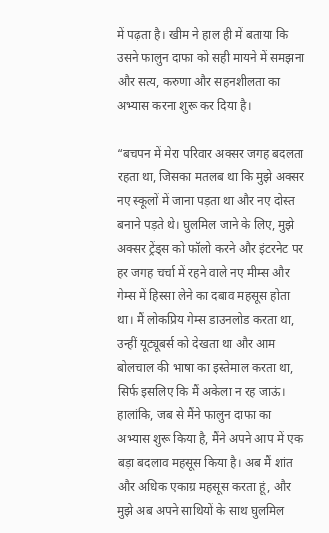में पढ़ता है। खीम ने हाल ही में बताया कि उसने फालुन दाफा को सही मायने में समझना और सत्य, करुणा और सहनशीलता का अभ्यास करना शुरू कर दिया है।

“बचपन में मेरा परिवार अक्सर जगह बदलता रहता था, जिसका मतलब था कि मुझे अक्सर नए स्कूलों में जाना पड़ता था और नए दोस्त बनाने पड़ते थे। घुलमिल जाने के लिए, मुझे अक्सर ट्रेंड्स को फॉलो करने और इंटरनेट पर हर जगह चर्चा में रहने वाले नए मीम्स और गेम्स में हिस्सा लेने का दबाव महसूस होता था। मैं लोकप्रिय गेम्स डाउनलोड करता था, उन्हीं यूट्यूबर्स को देखता था और आम बोलचाल की भाषा का इस्तेमाल करता था, सिर्फ इसलिए कि मैं अकेला न रह जाऊं। हालांकि, जब से मैंने फालुन दाफा का अभ्यास शुरू किया है, मैंने अपने आप में एक बड़ा बदलाव महसूस किया है। अब मैं शांत और अधिक एकाग्र महसूस करता हूं, और मुझे अब अपने साथियों के साथ घुलमिल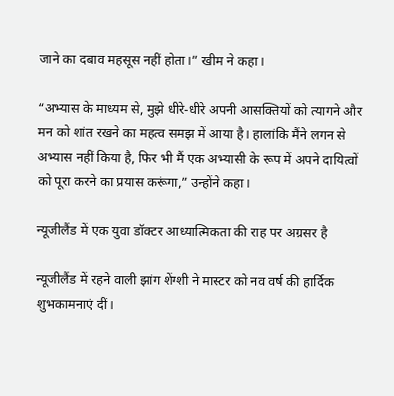जाने का दबाव महसूस नहीं होता।” खीम ने कहा।

“अभ्यास के माध्यम से, मुझे धीरे-धीरे अपनी आसक्तियों को त्यागने और मन को शांत रखने का महत्व समझ में आया है। हालांकि मैंने लगन से अभ्यास नहीं किया है, फिर भी मैं एक अभ्यासी के रूप में अपने दायित्वों को पूरा करने का प्रयास करूंगा,” उन्होंने कहा।

न्यूजीलैंड में एक युवा डॉक्टर आध्यात्मिकता की राह पर अग्रसर है

न्यूजीलैंड में रहने वाली झांग शेंग्शी ने मास्टर को नव वर्ष की हार्दिक शुभकामनाएं दीं।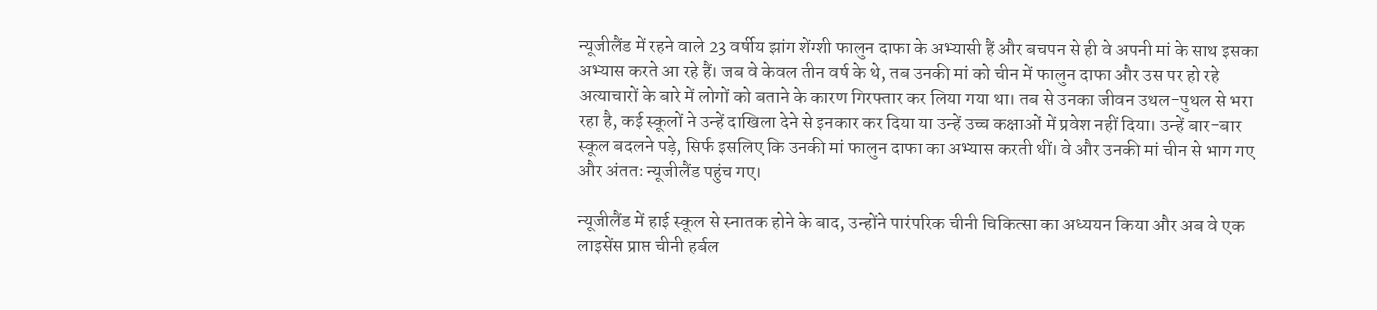न्यूजीलैंड में रहने वाले 23 वर्षीय झांग शेंग्शी फालुन दाफा के अभ्यासी हैं और बचपन से ही वे अपनी मां के साथ इसका अभ्यास करते आ रहे हैं। जब वे केवल तीन वर्ष के थे, तब उनकी मां को चीन में फालुन दाफा और उस पर हो रहे अत्याचारों के बारे में लोगों को बताने के कारण गिरफ्तार कर लिया गया था। तब से उनका जीवन उथल-पुथल से भरा रहा है, कई स्कूलों ने उन्हें दाखिला देने से इनकार कर दिया या उन्हें उच्च कक्षाओं में प्रवेश नहीं दिया। उन्हें बार-बार स्कूल बदलने पड़े, सिर्फ इसलिए कि उनकी मां फालुन दाफा का अभ्यास करती थीं। वे और उनकी मां चीन से भाग गए और अंततः न्यूजीलैंड पहुंच गए।

न्यूजीलैंड में हाई स्कूल से स्नातक होने के बाद, उन्होंने पारंपरिक चीनी चिकित्सा का अध्ययन किया और अब वे एक लाइसेंस प्राप्त चीनी हर्बल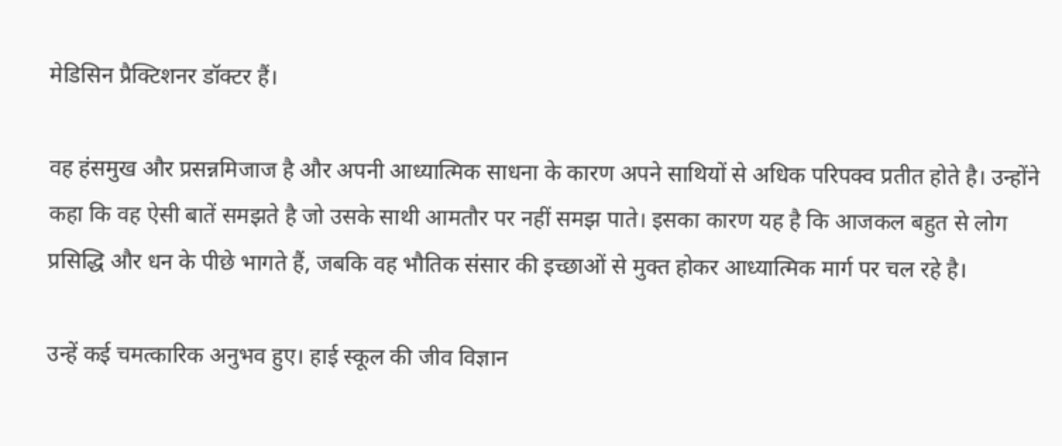मेडिसिन प्रैक्टिशनर डॉक्टर हैं।

वह हंसमुख और प्रसन्नमिजाज है और अपनी आध्यात्मिक साधना के कारण अपने साथियों से अधिक परिपक्व प्रतीत होते है। उन्होंने कहा कि वह ऐसी बातें समझते है जो उसके साथी आमतौर पर नहीं समझ पाते। इसका कारण यह है कि आजकल बहुत से लोग प्रसिद्धि और धन के पीछे भागते हैं, जबकि वह भौतिक संसार की इच्छाओं से मुक्त होकर आध्यात्मिक मार्ग पर चल रहे है।

उन्हें कई चमत्कारिक अनुभव हुए। हाई स्कूल की जीव विज्ञान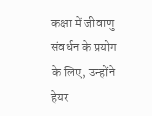कक्षा में जीवाणु संवर्धन के प्रयोग के लिए, उन्होंने हेयर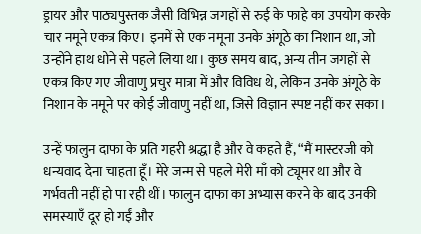ड्रायर और पाठ्यपुस्तक जैसी विभिन्न जगहों से रुई के फाहे का उपयोग करके चार नमूने एकत्र किए। इनमें से एक नमूना उनके अंगूठे का निशान था, जो उन्होंने हाथ धोने से पहले लिया था। कुछ समय बाद, अन्य तीन जगहों से एकत्र किए गए जीवाणु प्रचुर मात्रा में और विविध थे, लेकिन उनके अंगूठे के निशान के नमूने पर कोई जीवाणु नहीं था, जिसे विज्ञान स्पष्ट नहीं कर सका।

उन्हें फालुन दाफा के प्रति गहरी श्रद्धा है और वे कहते हैं, “मैं मास्टरजी को धन्यवाद देना चाहता हूँ। मेरे जन्म से पहले मेरी माँ को ट्यूमर था और वे गर्भवती नहीं हो पा रही थीं। फालुन दाफा का अभ्यास करने के बाद उनकी समस्याएँ दूर हो गईं और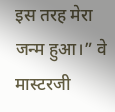इस तरह मेरा जन्म हुआ।” वे मास्टरजी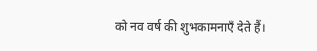को नव वर्ष की शुभकामनाएँ देते हैं।